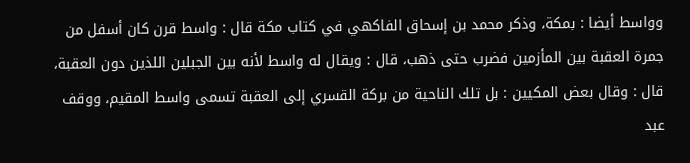وواسط أيضا : بمكة، وذكر محمد بن إسحاق الفاكهي في كتاب مكة قال : واسط قرن كان أسفل من جمرة العقبة بين المأزمين فضرب حتى ذهب، قال : ويقال له واسط لأنه بين الجبلين اللذين دون العقبة، قال : وقال بعض المكيين : بل تلك الناحية من بركة القسري إلى العقبة تسمى واسط المقيم، ووقف عبد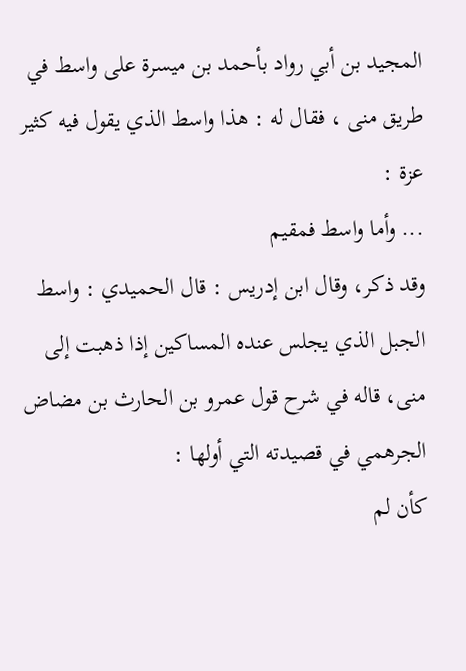المجيد بن أبي رواد بأحمد بن ميسرة على واسط في طريق منى ، فقال له : هذا واسط الذي يقول فيه كثير عزة :
... وأما واسط فمقيم
وقد ذكر، وقال ابن إدريس : قال الحميدي : واسط الجبل الذي يجلس عنده المساكين إذا ذهبت إلى منى، قاله في شرح قول عمرو بن الحارث بن مضاض الجرهمي في قصيدته التي أولها :
كأن لم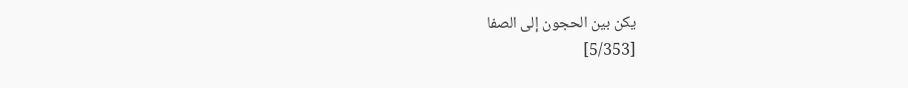يكن بين الحجون إلى الصفا
[5/353]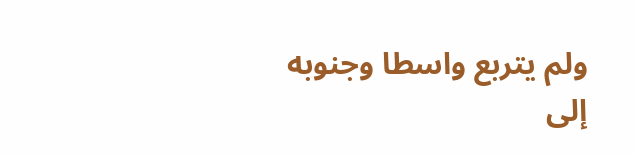ولم يتربع واسطا وجنوبه
إلى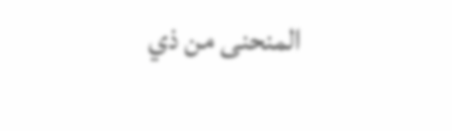المنحنى من ذي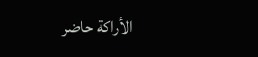الأراكة حاضر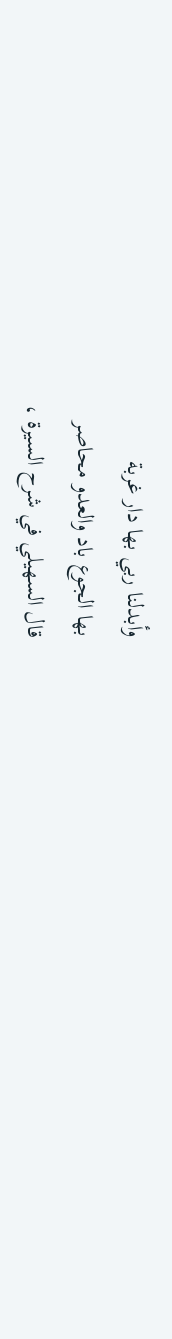وأبدلنا ربي بها دار غربة
بها الجوع باد والعدو محاصر
قال السهيلي في شرح السيرة ،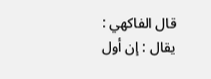قال الفاكهي : يقال : إن أول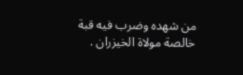من شهده وضرب فيه قبة خالصة مولاة الخيزران .